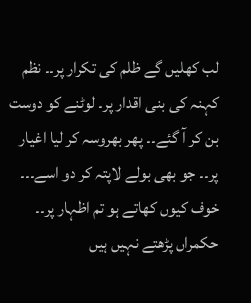لب کھلیں گے ظلم کی تکرار پر۔۔ نظم کہنہ کی بنی اقدار پر۔ لوٹنے کو دوست بن کر آ گئے۔۔ پھر بھروسہ کر لیا اغیار پر۔۔ جو بھی بولے لاپتہ کر دو اسے۔۔۔ خوف کیوں کھاتے ہو تم اظہار پر۔۔ حکمراں پڑھتے نہیں ہیں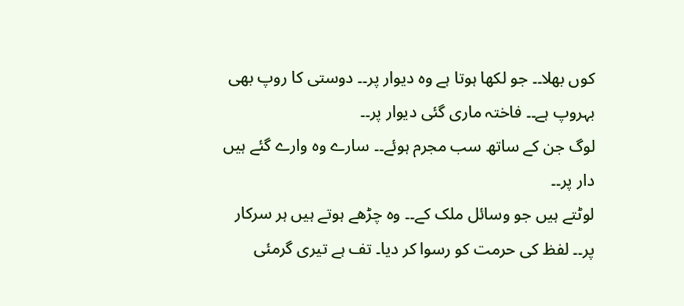کوں بھلا۔۔ جو لکھا ہوتا ہے وہ دیوار پر۔۔ دوستی کا روپ بھی بہروپ ہے۔۔ فاختہ ماری گئی دیوار پر۔۔
لوگ جن کے ساتھ سب مجرم ہوئے۔۔ سارے وہ وارے گئے ہیں دار پر۔۔
لوٹتے ہیں جو وسائل ملک کے۔۔ وہ چڑھے ہوتے ہیں ہر سرکار پر۔۔ لفظ کی حرمت کو رسوا کر دیا۔ تف ہے تیری گرمئی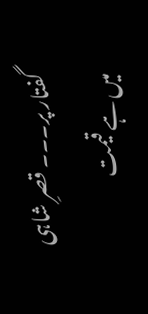گفتار پر۔۔۔ قصرِ شاہی میں ہے قیمت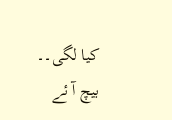کیا لگی۔۔ بیچ آ ئے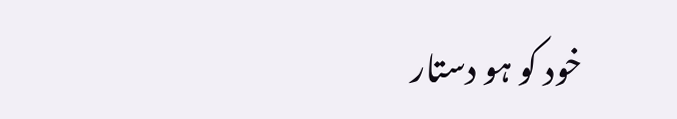خود کو ہو دستار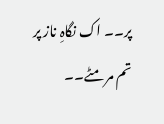پر۔۔ اک نگاہِ ناز پر تم مر مٹے۔۔